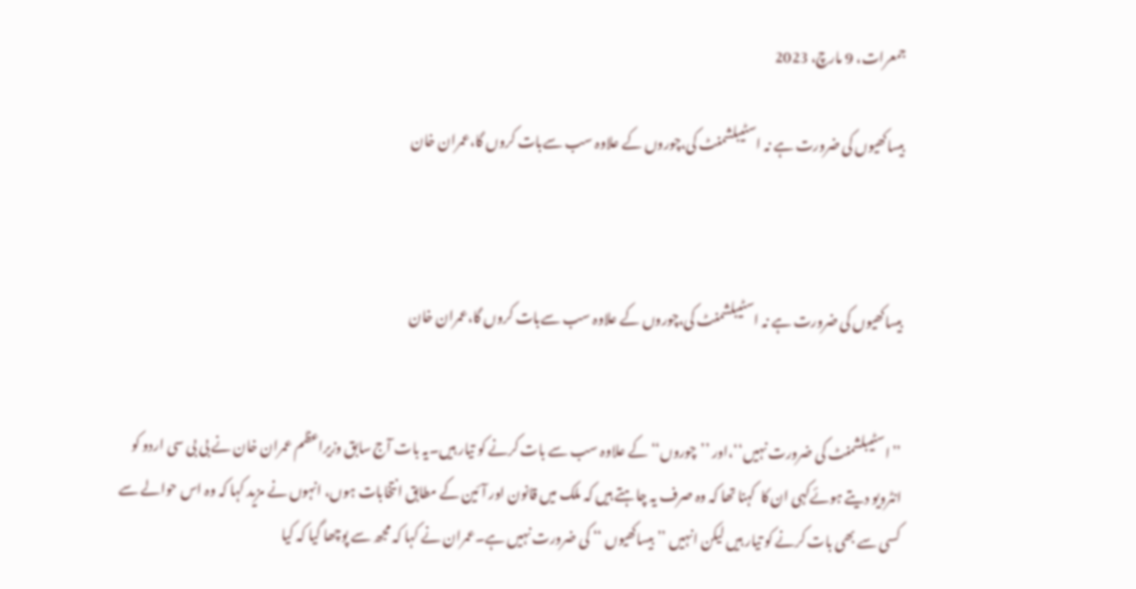جمعرات، 9 مارچ، 2023

بیساکھیوں کی ضرورت ہے نہ اسٹیبلشمنٹ کی،چوروں کے علاوہ سب سےبات کروں گا،عمران خان



بیساکھیوں کی ضرورت ہے نہ اسٹیبلشمنٹ کی،چوروں کے علاوہ سب سےبات کروں گا،عمران خان


’’اسٹیبلشمنٹ کی ضرورت نہیں‘‘،اور ’’چوروں‘‘ کے علاوہ سب سے بات کرنے کو تیار ہیں۔یہ بات آج سابق وزیراعظم عمران خان نے بی بی سی اردو کو انٹرویو دیتے ہوئےکہی ان کا  کہنا تھا کہ وہ صرف یہ چاہتے ہیں کہ ملک میں قانون اور آئین کے مطابق انتخابات ہوں، انہوں نے مزید کہا کہ وہ اس حوالے سے کسی سے بھی بات کرنے کو تیار ہیں لیکن انہیں ’’ بیساکھیوں ‘‘ کی ضرورت نہیں ہے۔عمران نے کہا کہ مجھ سے پوچھا گیا کہ کیا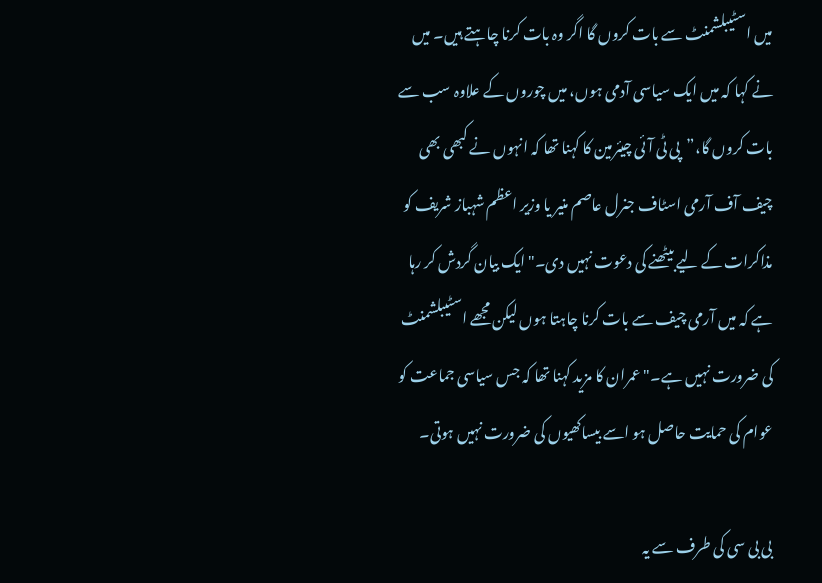میں اسٹیبلشمنٹ سے بات کروں گا اگر وہ بات کرنا چاہتے ہیں۔ میں نے کہا کہ میں ایک سیاسی آدمی ہوں، میں چوروں کے علاوہ سب سے بات کروں گا،”  پی ٹی آئی چیئرمین کا کہنا تھا کہ انہوں نے کبھی بھی چیف آف آرمی اسٹاف جنرل عاصم منیر یا وزیر اعظم شہباز شریف کو مذاکرات کے لیے بیٹھنے کی دعوت نہیں دی۔"ایک بیان گردش کر رہا ہے کہ میں آرمی چیف سے بات کرنا چاہتا ہوں لیکن مجھے اسٹیبلشمنٹ کی ضرورت نہیں ہے۔"عمران کا مزید کہنا تھا کہ جس سیاسی جماعت کو عوام کی حمایت حاصل ہو اسے بیساکھیوں کی ضرورت نہیں ہوتی۔

بی بی سی کی طرف سے یہ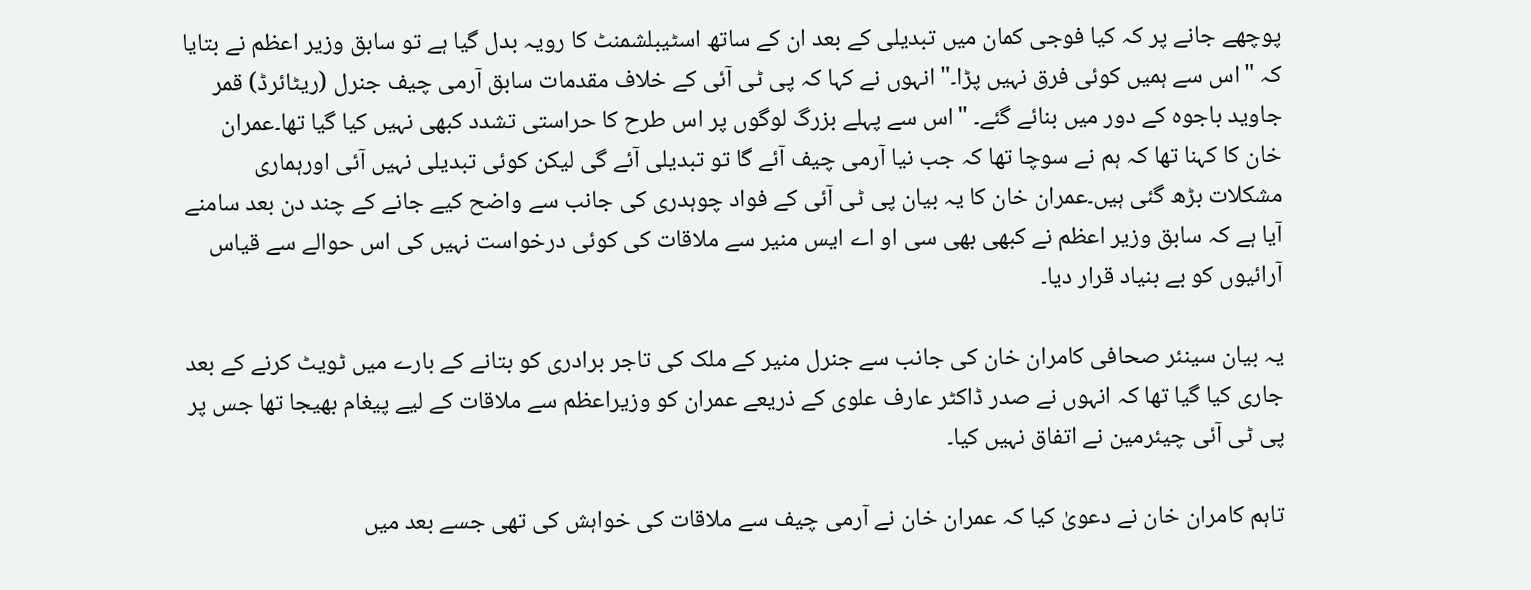پوچھے جانے پر کہ کیا فوجی کمان میں تبدیلی کے بعد ان کے ساتھ اسٹیبلشمنٹ کا رویہ بدل گیا ہے تو سابق وزیر اعظم نے بتایا کہ "اس سے ہمیں کوئی فرق نہیں پڑا۔"انہوں نے کہا کہ پی ٹی آئی کے خلاف مقدمات سابق آرمی چیف جنرل (ریٹائرڈ) قمر جاوید باجوہ کے دور میں بنائے گئے۔ "اس سے پہلے بزرگ لوگوں پر اس طرح کا حراستی تشدد کبھی نہیں کیا گیا تھا۔عمران خان کا کہنا تھا کہ ہم نے سوچا تھا کہ جب نیا آرمی چیف آئے گا تو تبدیلی آئے گی لیکن کوئی تبدیلی نہیں آئی اورہماری مشکلات بڑھ گئی ہیں۔عمران خان کا یہ بیان پی ٹی آئی کے فواد چوہدری کی جانب سے واضح کیے جانے کے چند دن بعد سامنے آیا ہے کہ سابق وزیر اعظم نے کبھی بھی سی او اے ایس منیر سے ملاقات کی کوئی درخواست نہیں کی اس حوالے سے قیاس آرائیوں کو بے بنیاد قرار دیا۔

یہ بیان سینئر صحافی کامران خان کی جانب سے جنرل منیر کے ملک کی تاجر برادری کو بتانے کے بارے میں ٹویٹ کرنے کے بعد جاری کیا گیا تھا کہ انہوں نے صدر ڈاکٹر عارف علوی کے ذریعے عمران کو وزیراعظم سے ملاقات کے لیے پیغام بھیجا تھا جس پر پی ٹی آئی چیئرمین نے اتفاق نہیں کیا۔

تاہم کامران خان نے دعویٰ کیا کہ عمران خان نے آرمی چیف سے ملاقات کی خواہش کی تھی جسے بعد میں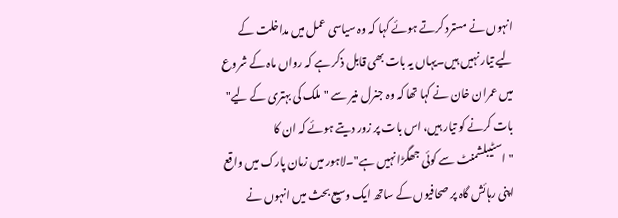انہوں نے مسترد کرتے ہوئے کہا کہ وہ سیاسی عمل میں مداخلت کے لیے تیار نہیں ہیں۔یہاں یہ بات بھی قابل ذکر ہے کہ رواں ماہ کے شروع میں عمران خان نے کہا تھا کہ وہ جنرل منیر سے "ملک کی بہتری کے لیے" بات کرنے کو تیار ہیں، اس بات پر زور دیتے ہوئے کہ ان کا "اسٹیبلشمنٹ سے کوئی جھگڑا نہیں ہے"۔لاہور میں زمان پارک میں واقع اپنی رہائش گاہ پر صحافیوں کے ساتھ ایک وسیع بحث میں انہوں نے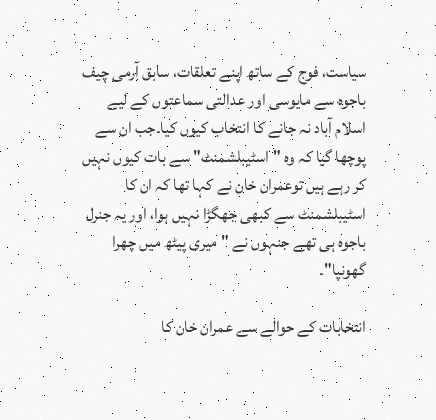سیاست، فوج کے ساتھ اپنے تعلقات، سابق آرمی چیف باجوہ سے مایوسی اور عدالتی سماعتوں کے لیے اسلام آباد نہ جانے کا انتخاب کیوں کیا۔جب ان سے پوچھا گیا کہ وہ "اسٹیبلشمنٹ" سے بات کیوں نہیں کر رہے ہیں توعمران خان نے کہا تھا کہ ان کا اسٹیبلشمنٹ سے کبھی جھگڑا نہیں ہوا، اور یہ جنرل باجوہ ہی تھے جنہوں نے "میری پیٹھ میں چھرا گھونپا"۔

انتخابات کے حوالے سے عمران خان کا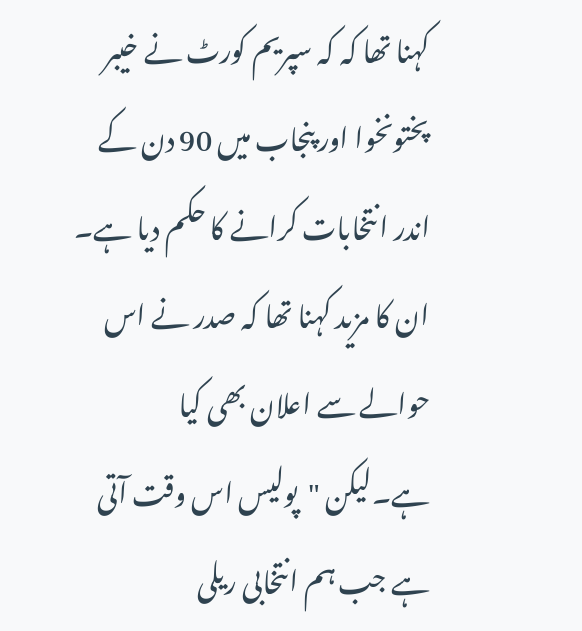کہنا تھا کہ کہ سپریم کورٹ نے خیبر پختونخوا اور پنجاب میں 90 دن کے اندر انتخابات کرانے کا حکم دیا ہے۔ ان کا مزید کہنا تھا کہ صدر نے اس حوالے سے اعلان بھی کیا ہے۔لیکن "پولیس اس وقت آتی ہے جب ہم انتخابی ریلی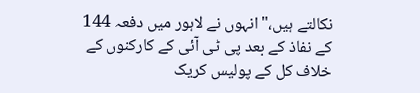نکالتے ہیں،" انہوں نے لاہور میں دفعہ 144 کے نفاذ کے بعد پی ٹی آئی کے کارکنوں کے خلاف کل کے پولیس کریک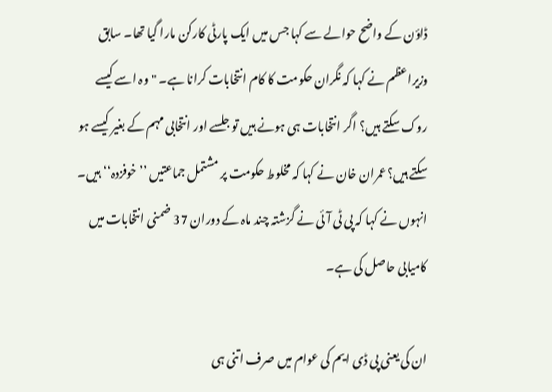ڈاؤن کے واضح حوالے سے کہا جس میں ایک پارٹی کارکن مارا گیا تھا۔ سابق وزیراعظم نے کہا کہ نگران حکومت کا کام انتخابات کرانا ہے۔ "وہ اسے کیسے روک سکتے ہیں؟ اگر انتخابات ہی ہونے ہیں تو جلسے اور انتخابی مہم کے بغیر کیسے ہو سکتے ہیں؟عمران خان نے کہا کہ مخلوط حکومت پر مشتمل جماعتیں ’’خوفزدہ‘‘ ہیں۔ انہوں نے کہا کہ پی ٹی آئی نے گزشتہ چند ماہ کے دوران 37 ضمنی انتخابات میں کامیابی حاصل کی ہے۔

ان کی یعنی پی ڈی ایم کی عوام میں صرف اتنی ہی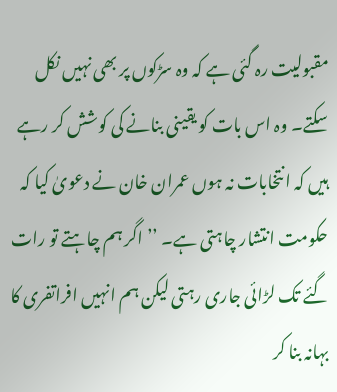مقبولیت رہ گئی ہے کہ وہ سڑکوں پر بھی نہیں نکل سکتے۔ وہ اس بات کو یقینی بنانے کی کوشش کر رہے ہیں کہ انتخابات نہ ہوں عمران خان نے دعویٰ کیا کہ حکومت انتشار چاہتی ہے۔ ’’اگر ہم چاہتے تو رات گئے تک لڑائی جاری رہتی لیکن ہم انہیں افراتفری کا بہانہ بنا کر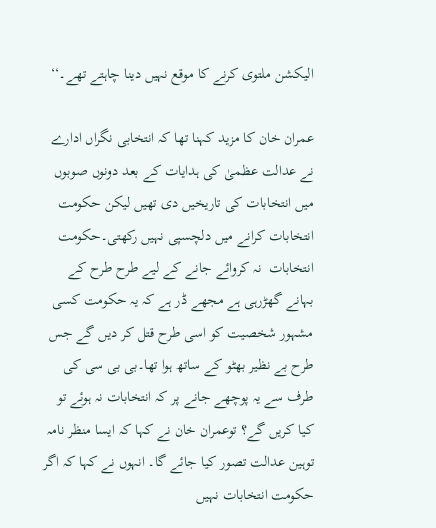الیکشن ملتوی کرنے کا موقع نہیں دینا چاہتے تھے۔‘‘

عمران خان کا مزید کہنا تھا کہ انتخابی نگراں ادارے نے عدالت عظمیٰ کی ہدایات کے بعد دونوں صوبوں میں انتخابات کی تاریخیں دی تھیں لیکن حکومت انتخابات کرانے میں دلچسپی نہیں رکھتی۔حکومت انتخابات  نہ کروائے جانے کے لیے طرح طرح کے بہانے گھڑرہی ہے مجھے ڈر ہے کہ یہ حکومت کسی مشہور شخصیت کو اسی طرح قتل کر دیں گے جس طرح بے نظیر بھٹو کے ساتھ ہوا تھا۔بی بی سی کی طرف سے یہ پوچھے جانے پر کہ انتخابات نہ ہوئے تو کیا کریں گے؟ توعمران خان نے کہا کہ ایسا منظر نامہ توہین عدالت تصور کیا جائے گا۔ انہوں نے کہا کہ اگر حکومت انتخابات نہیں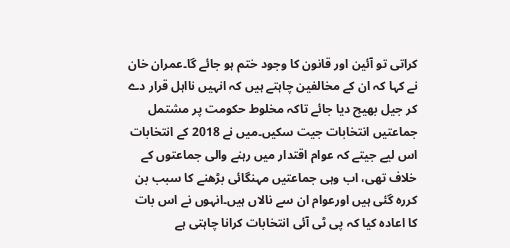کراتی تو آئین اور قانون کا وجود ختم ہو جائے گا۔عمران خان نے کہا کہ ان کے مخالفین چاہتے ہیں کہ انہیں نااہل قرار دے کر جیل بھیج دیا جائے تاکہ مخلوط حکومت پر مشتمل جماعتیں انتخابات جیت سکیں۔میں نے 2018 کے انتخابات اس لیے جیتے کہ عوام اقتدار میں رہنے والی جماعتوں کے خلاف تھی، اب وہی جماعتیں مہنگائی بڑھنے کا سبب بن کررہ گئی ہیں اورعوام ان سے نالاں ہیں۔انہوں نے اس بات کا اعادہ کیا کہ پی ٹی آئی انتخابات کرانا چاہتی ہے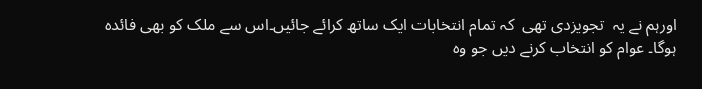اورہم نے یہ  تجویزدی تھی  کہ تمام انتخابات ایک ساتھ کرائے جائیں۔اس سے ملک کو بھی فائدہ ہوگا۔ عوام کو انتخاب کرنے دیں جو وہ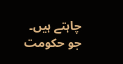چاہتے ہیں۔ جو حکومت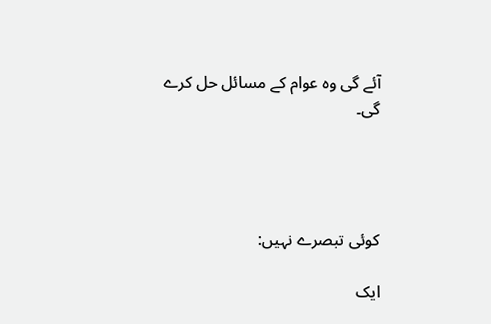آئے گی وہ عوام کے مسائل حل کرے گی۔




کوئی تبصرے نہیں:

ایک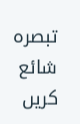تبصرہ شائع کریں